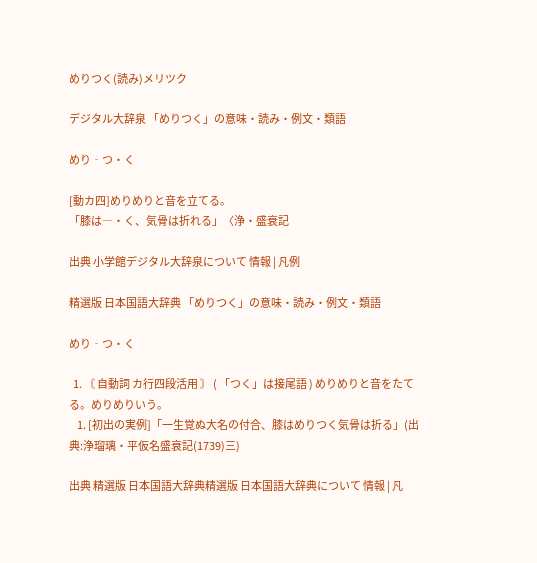めりつく(読み)メリツク

デジタル大辞泉 「めりつく」の意味・読み・例文・類語

めり‐つ・く

[動カ四]めりめりと音を立てる。
「膝は―・く、気骨は折れる」〈浄・盛衰記

出典 小学館デジタル大辞泉について 情報 | 凡例

精選版 日本国語大辞典 「めりつく」の意味・読み・例文・類語

めり‐つ・く

  1. 〘 自動詞 カ行四段活用 〙 ( 「つく」は接尾語 ) めりめりと音をたてる。めりめりいう。
    1. [初出の実例]「一生覚ぬ大名の付合、膝はめりつく気骨は折る」(出典:浄瑠璃・平仮名盛衰記(1739)三)

出典 精選版 日本国語大辞典精選版 日本国語大辞典について 情報 | 凡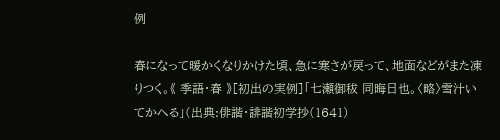例

春になって暖かくなりかけた頃、急に寒さが戻って、地面などがまた凍りつく。《 季語・春 》[初出の実例]「七瀬御秡 同晦日也。〈略〉雪汁いてかへる」(出典:俳諧・誹諧初学抄(1641)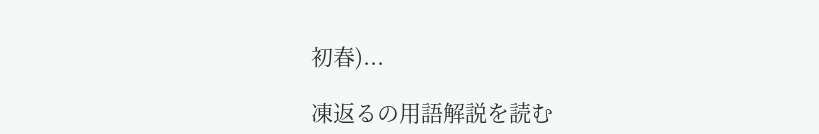初春)...

凍返るの用語解説を読む